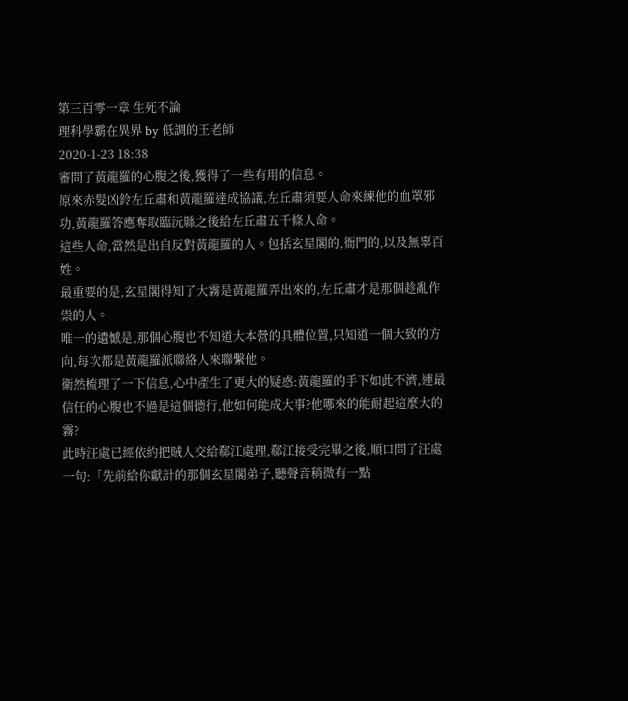第三百零一章 生死不論
理科學霸在異界 by 低調的王老師
2020-1-23 18:38
審問了黃龍羅的心腹之後,獲得了一些有用的信息。
原來赤髮凶鈴左丘肅和黃龍羅達成協議,左丘肅須要人命來練他的血罩邪功,黃龍羅答應奪取臨沅縣之後給左丘肅五千條人命。
這些人命,當然是出自反對黃龍羅的人。包括玄星閣的,衙門的,以及無辜百姓。
最重要的是,玄星閣得知了大霧是黃龍羅弄出來的,左丘肅才是那個趁亂作祟的人。
唯一的遺憾是,那個心腹也不知道大本營的具體位置,只知道一個大致的方向,每次都是黃龍羅派聯絡人來聯繫他。
衛然梳理了一下信息,心中產生了更大的疑惑:黃龍羅的手下如此不濟,連最信任的心腹也不過是這個德行,他如何能成大事?他哪來的能耐起這麼大的霧?
此時汪處已經依約把賊人交給郗江處理,郗江接受完畢之後,順口問了汪處一句:「先前給你獻計的那個玄星閣弟子,聽聲音稍微有一點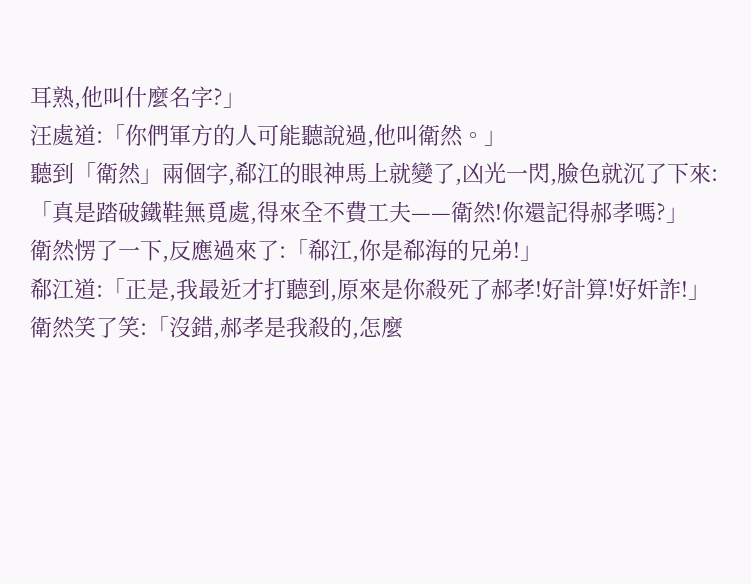耳熟,他叫什麼名字?」
汪處道:「你們軍方的人可能聽說過,他叫衛然。」
聽到「衛然」兩個字,郗江的眼神馬上就變了,凶光一閃,臉色就沉了下來:「真是踏破鐵鞋無覓處,得來全不費工夫——衛然!你還記得郝孝嗎?」
衛然愣了一下,反應過來了:「郗江,你是郗海的兄弟!」
郗江道:「正是,我最近才打聽到,原來是你殺死了郝孝!好計算!好奸詐!」
衛然笑了笑:「沒錯,郝孝是我殺的,怎麼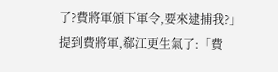了?費將軍頒下軍令,要來逮捕我?」
提到費將軍,郗江更生氣了:「費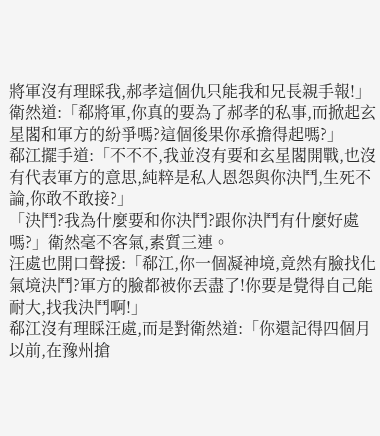將軍沒有理睬我,郝孝這個仇只能我和兄長親手報!」
衛然道:「郗將軍,你真的要為了郝孝的私事,而掀起玄星閣和軍方的紛爭嗎?這個後果你承擔得起嗎?」
郗江擺手道:「不不不,我並沒有要和玄星閣開戰,也沒有代表軍方的意思,純粹是私人恩怨與你決鬥,生死不論,你敢不敢接?」
「決鬥?我為什麼要和你決鬥?跟你決鬥有什麼好處嗎?」衛然毫不客氣,素質三連。
汪處也開口聲援:「郗江,你一個凝神境,竟然有臉找化氣境決鬥?軍方的臉都被你丟盡了!你要是覺得自己能耐大,找我決鬥啊!」
郗江沒有理睬汪處,而是對衛然道:「你還記得四個月以前,在豫州搶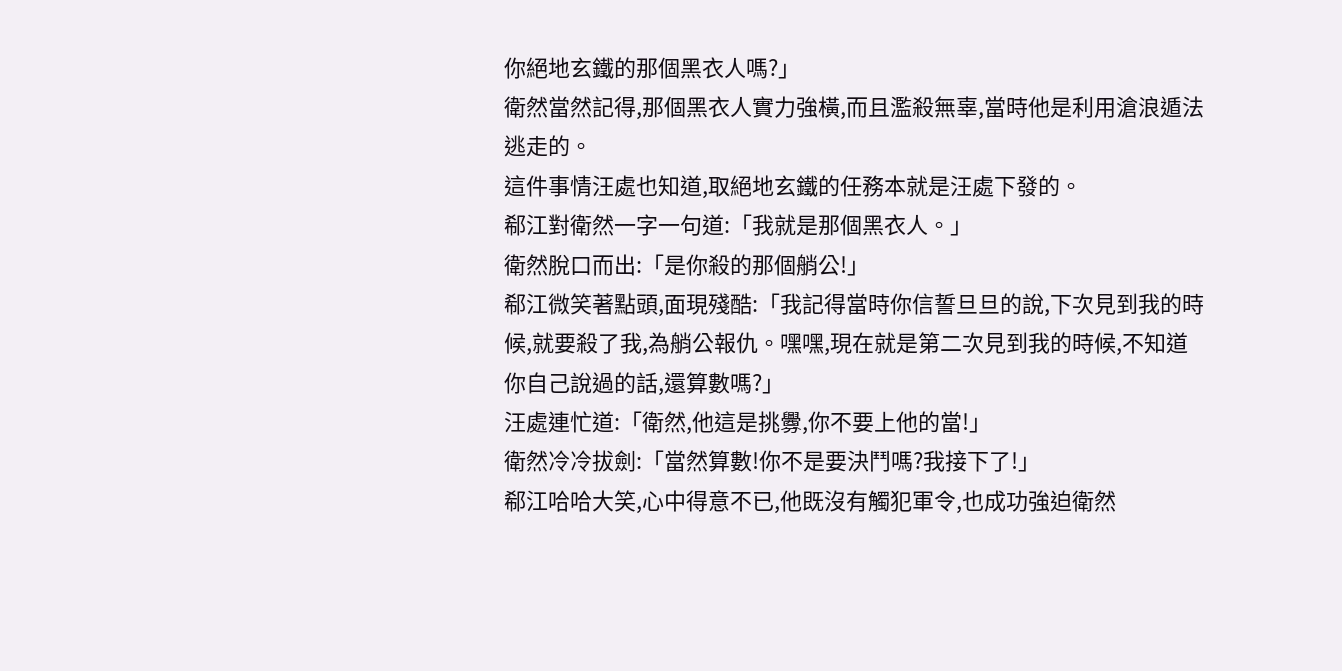你絕地玄鐵的那個黑衣人嗎?」
衛然當然記得,那個黑衣人實力強橫,而且濫殺無辜,當時他是利用滄浪遁法逃走的。
這件事情汪處也知道,取絕地玄鐵的任務本就是汪處下發的。
郗江對衛然一字一句道:「我就是那個黑衣人。」
衛然脫口而出:「是你殺的那個艄公!」
郗江微笑著點頭,面現殘酷:「我記得當時你信誓旦旦的說,下次見到我的時候,就要殺了我,為艄公報仇。嘿嘿,現在就是第二次見到我的時候,不知道你自己說過的話,還算數嗎?」
汪處連忙道:「衛然,他這是挑釁,你不要上他的當!」
衛然冷冷拔劍:「當然算數!你不是要決鬥嗎?我接下了!」
郗江哈哈大笑,心中得意不已,他既沒有觸犯軍令,也成功強迫衛然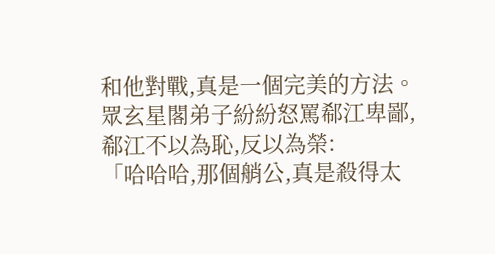和他對戰,真是一個完美的方法。
眾玄星閣弟子紛紛怒罵郗江卑鄙,郗江不以為恥,反以為榮:
「哈哈哈,那個艄公,真是殺得太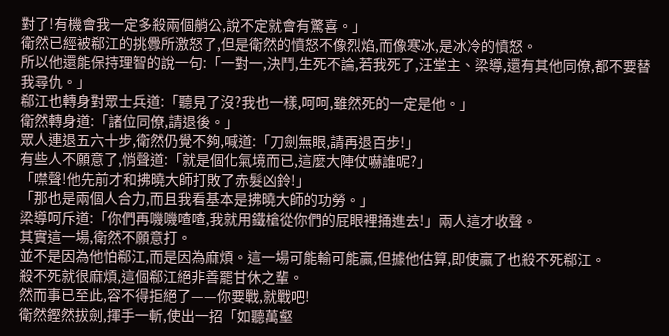對了!有機會我一定多殺兩個艄公,說不定就會有驚喜。」
衛然已經被郗江的挑釁所激怒了,但是衛然的憤怒不像烈焰,而像寒冰,是冰冷的憤怒。
所以他還能保持理智的說一句:「一對一,決鬥,生死不論,若我死了,汪堂主、梁導,還有其他同僚,都不要替我尋仇。」
郗江也轉身對眾士兵道:「聽見了沒?我也一樣,呵呵,雖然死的一定是他。」
衛然轉身道:「諸位同僚,請退後。」
眾人連退五六十步,衛然仍覺不夠,喊道:「刀劍無眼,請再退百步!」
有些人不願意了,悄聲道:「就是個化氣境而已,這麼大陣仗嚇誰呢?」
「噤聲!他先前才和拂曉大師打敗了赤髮凶鈴!」
「那也是兩個人合力,而且我看基本是拂曉大師的功勞。」
梁導呵斥道:「你們再嘰嘰喳喳,我就用鐵槍從你們的屁眼裡捅進去!」兩人這才收聲。
其實這一場,衛然不願意打。
並不是因為他怕郗江,而是因為麻煩。這一場可能輸可能贏,但據他估算,即使贏了也殺不死郗江。
殺不死就很麻煩,這個郗江絕非善罷甘休之輩。
然而事已至此,容不得拒絕了——你要戰,就戰吧!
衛然鏗然拔劍,揮手一斬,使出一招「如聽萬壑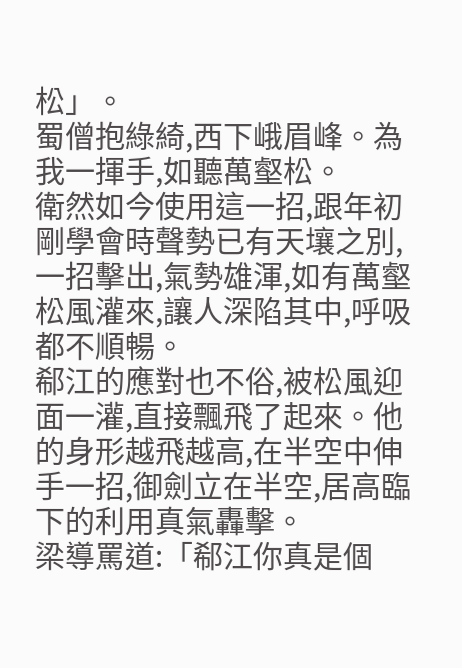松」。
蜀僧抱綠綺,西下峨眉峰。為我一揮手,如聽萬壑松。
衛然如今使用這一招,跟年初剛學會時聲勢已有天壤之別,一招擊出,氣勢雄渾,如有萬壑松風灌來,讓人深陷其中,呼吸都不順暢。
郗江的應對也不俗,被松風迎面一灌,直接飄飛了起來。他的身形越飛越高,在半空中伸手一招,御劍立在半空,居高臨下的利用真氣轟擊。
梁導罵道:「郗江你真是個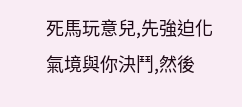死馬玩意兒,先強迫化氣境與你決鬥,然後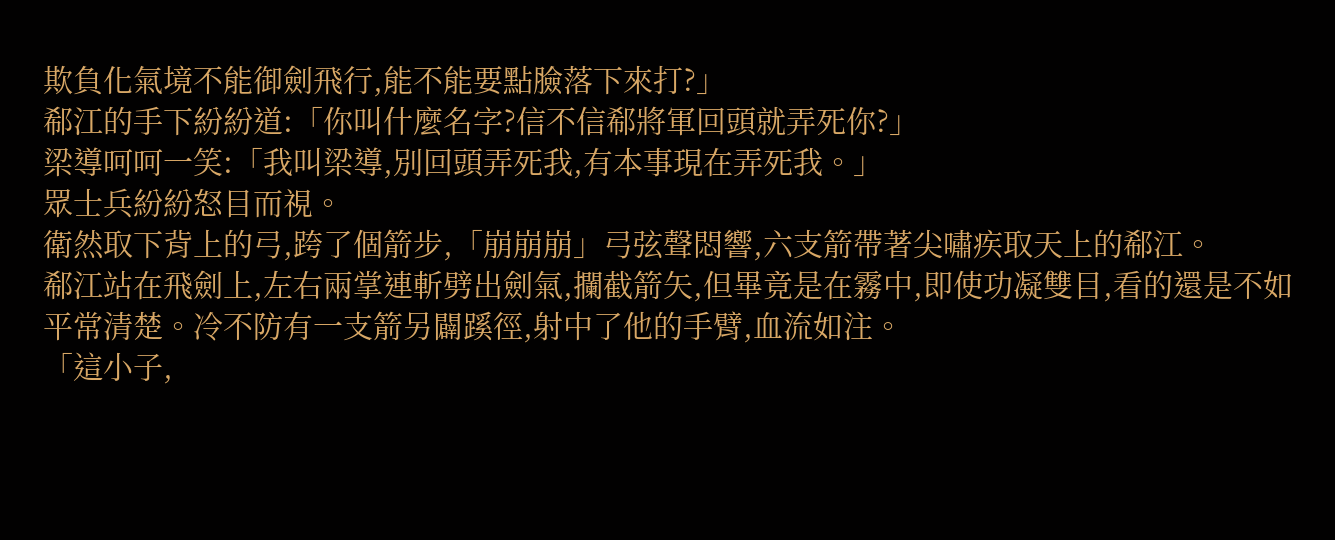欺負化氣境不能御劍飛行,能不能要點臉落下來打?」
郗江的手下紛紛道:「你叫什麼名字?信不信郗將軍回頭就弄死你?」
梁導呵呵一笑:「我叫梁導,別回頭弄死我,有本事現在弄死我。」
眾士兵紛紛怒目而視。
衛然取下背上的弓,跨了個箭步,「崩崩崩」弓弦聲悶響,六支箭帶著尖嘯疾取天上的郗江。
郗江站在飛劍上,左右兩掌連斬劈出劍氣,攔截箭矢,但畢竟是在霧中,即使功凝雙目,看的還是不如平常清楚。冷不防有一支箭另闢蹊徑,射中了他的手臂,血流如注。
「這小子,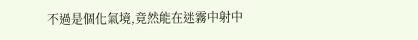不過是個化氣境,竟然能在迷霧中射中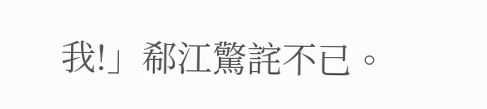我!」郗江驚詫不已。